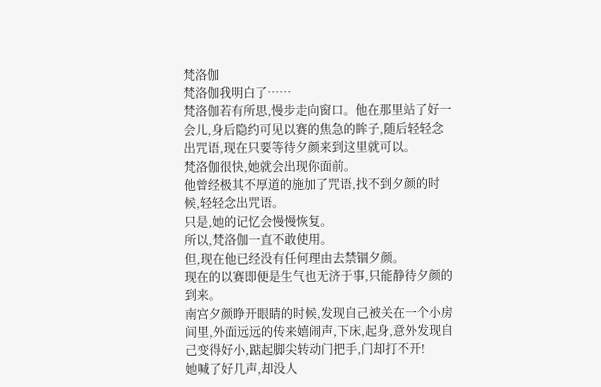梵洛伽
梵洛伽我明白了……
梵洛伽若有所思,慢步走向窗口。他在那里站了好一会儿,身后隐约可见以赛的焦急的眸子,随后轻轻念出咒语,现在只要等待夕颜来到这里就可以。
梵洛伽很快,她就会出现你面前。
他曾经极其不厚道的施加了咒语,找不到夕颜的时候,轻轻念出咒语。
只是,她的记忆会慢慢恢复。
所以,梵洛伽一直不敢使用。
但,现在他已经没有任何理由去禁锢夕颜。
现在的以赛即便是生气也无济于事,只能静待夕颜的到来。
南宫夕颜睁开眼睛的时候,发现自己被关在一个小房间里,外面远远的传来嬉闹声,下床,起身,意外发现自己变得好小,踮起脚尖转动门把手,门却打不开!
她喊了好几声,却没人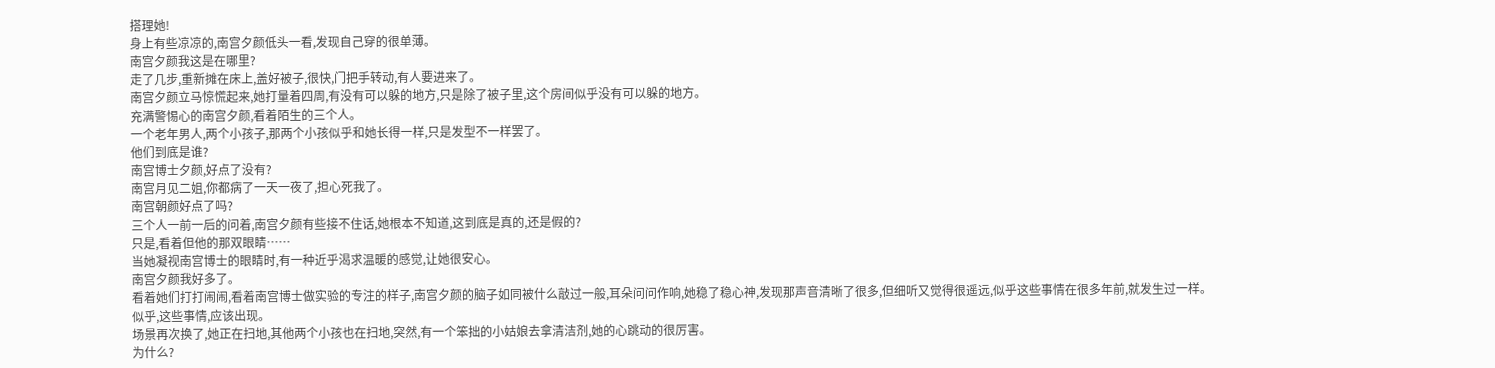搭理她!
身上有些凉凉的,南宫夕颜低头一看,发现自己穿的很单薄。
南宫夕颜我这是在哪里?
走了几步,重新摊在床上,盖好被子,很快,门把手转动,有人要进来了。
南宫夕颜立马惊慌起来,她打量着四周,有没有可以躲的地方,只是除了被子里,这个房间似乎没有可以躲的地方。
充满警惕心的南宫夕颜,看着陌生的三个人。
一个老年男人,两个小孩子,那两个小孩似乎和她长得一样,只是发型不一样罢了。
他们到底是谁?
南宫博士夕颜,好点了没有?
南宫月见二姐,你都病了一天一夜了,担心死我了。
南宫朝颜好点了吗?
三个人一前一后的问着,南宫夕颜有些接不住话,她根本不知道,这到底是真的,还是假的?
只是,看着但他的那双眼睛……
当她凝视南宫博士的眼睛时,有一种近乎渴求温暖的感觉,让她很安心。
南宫夕颜我好多了。
看着她们打打闹闹,看着南宫博士做实验的专注的样子,南宫夕颜的脑子如同被什么敲过一般,耳朵问问作响,她稳了稳心神,发现那声音清晰了很多,但细听又觉得很遥远,似乎这些事情在很多年前,就发生过一样。
似乎,这些事情,应该出现。
场景再次换了,她正在扫地,其他两个小孩也在扫地,突然,有一个笨拙的小姑娘去拿清洁剂,她的心跳动的很厉害。
为什么?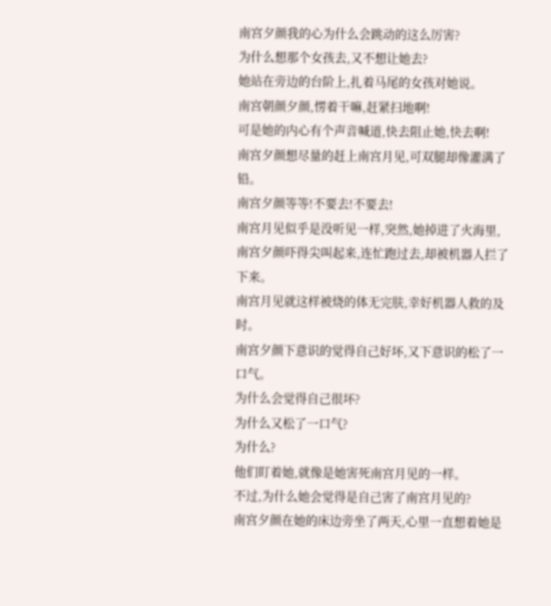南宫夕颜我的心为什么会跳动的这么厉害?
为什么想那个女孩去,又不想让她去?
她站在旁边的台阶上,扎着马尾的女孩对她说。
南宫朝颜夕颜,愣着干嘛,赶紧扫地啊!
可是她的内心有个声音喊道,快去阻止她,快去啊!
南宫夕颜想尽量的赶上南宫月见,可双腿却像灌满了铅。
南宫夕颜等等!不要去!不要去!
南宫月见似乎是没听见一样,突然,她掉进了火海里,南宫夕颜吓得尖叫起来,连忙跑过去,却被机器人拦了下来。
南宫月见就这样被烧的体无完肤,幸好机器人救的及时。
南宫夕颜下意识的觉得自己好坏,又下意识的松了一口气。
为什么会觉得自己很坏?
为什么又松了一口气?
为什么?
他们盯着她,就像是她害死南宫月见的一样。
不过,为什么她会觉得是自己害了南宫月见的?
南宫夕颜在她的床边旁坐了两天,心里一直想着她是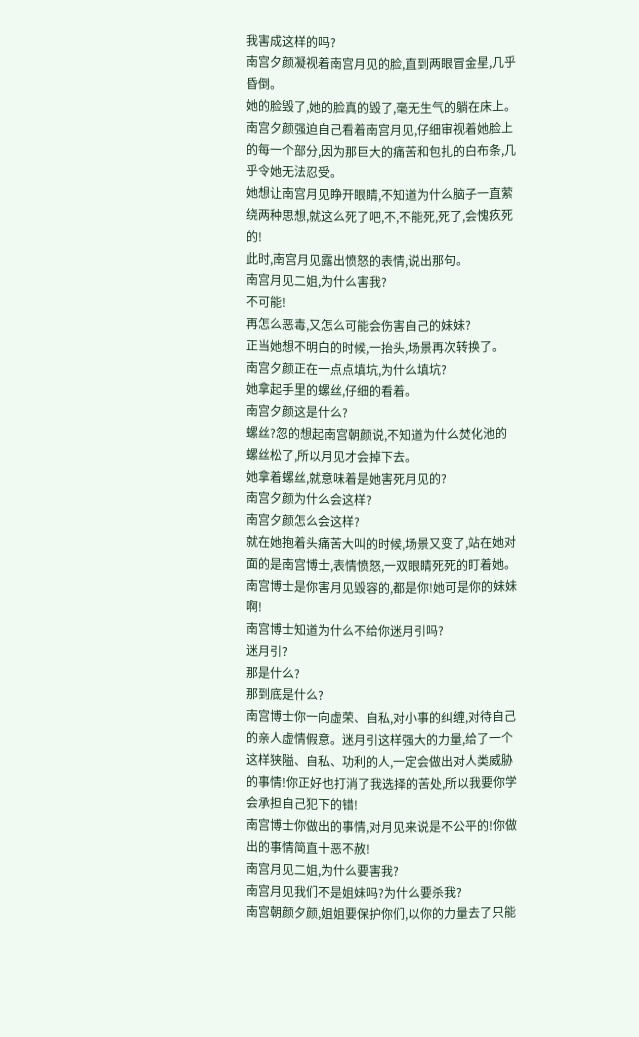我害成这样的吗?
南宫夕颜凝视着南宫月见的脸,直到两眼冒金星,几乎昏倒。
她的脸毁了,她的脸真的毁了,毫无生气的躺在床上。
南宫夕颜强迫自己看着南宫月见,仔细审视着她脸上的每一个部分,因为那巨大的痛苦和包扎的白布条,几乎令她无法忍受。
她想让南宫月见睁开眼睛,不知道为什么脑子一直萦绕两种思想,就这么死了吧,不,不能死,死了,会愧疚死的!
此时,南宫月见露出愤怒的表情,说出那句。
南宫月见二姐,为什么害我?
不可能!
再怎么恶毒,又怎么可能会伤害自己的妹妹?
正当她想不明白的时候,一抬头,场景再次转换了。
南宫夕颜正在一点点填坑,为什么填坑?
她拿起手里的螺丝,仔细的看着。
南宫夕颜这是什么?
螺丝?忽的想起南宫朝颜说,不知道为什么焚化池的螺丝松了,所以月见才会掉下去。
她拿着螺丝,就意味着是她害死月见的?
南宫夕颜为什么会这样?
南宫夕颜怎么会这样?
就在她抱着头痛苦大叫的时候,场景又变了,站在她对面的是南宫博士,表情愤怒,一双眼睛死死的盯着她。
南宫博士是你害月见毁容的,都是你!她可是你的妹妹啊!
南宫博士知道为什么不给你迷月引吗?
迷月引?
那是什么?
那到底是什么?
南宫博士你一向虚荣、自私,对小事的纠缠,对待自己的亲人虚情假意。迷月引这样强大的力量,给了一个这样狭隘、自私、功利的人,一定会做出对人类威胁的事情!你正好也打消了我选择的苦处,所以我要你学会承担自己犯下的错!
南宫博士你做出的事情,对月见来说是不公平的!你做出的事情简直十恶不赦!
南宫月见二姐,为什么要害我?
南宫月见我们不是姐妹吗?为什么要杀我?
南宫朝颜夕颜,姐姐要保护你们,以你的力量去了只能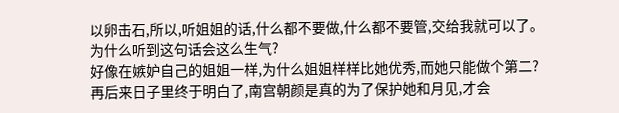以卵击石,所以,听姐姐的话,什么都不要做,什么都不要管,交给我就可以了。
为什么听到这句话会这么生气?
好像在嫉妒自己的姐姐一样,为什么姐姐样样比她优秀,而她只能做个第二?
再后来日子里终于明白了,南宫朝颜是真的为了保护她和月见,才会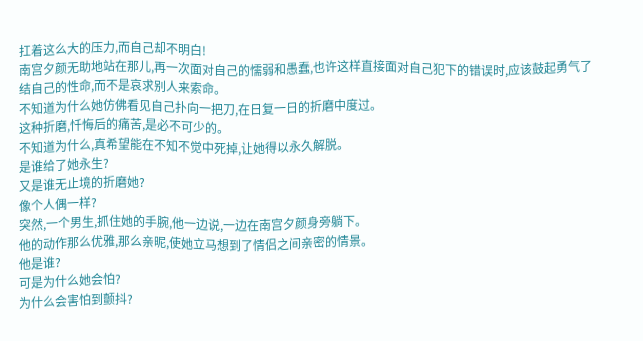扛着这么大的压力,而自己却不明白!
南宫夕颜无助地站在那儿,再一次面对自己的懦弱和愚蠢,也许这样直接面对自己犯下的错误时,应该鼓起勇气了结自己的性命,而不是哀求别人来索命。
不知道为什么她仿佛看见自己扑向一把刀,在日复一日的折磨中度过。
这种折磨,忏悔后的痛苦,是必不可少的。
不知道为什么,真希望能在不知不觉中死掉,让她得以永久解脱。
是谁给了她永生?
又是谁无止境的折磨她?
像个人偶一样?
突然,一个男生,抓住她的手腕,他一边说,一边在南宫夕颜身旁躺下。
他的动作那么优雅,那么亲昵,使她立马想到了情侣之间亲密的情景。
他是谁?
可是为什么她会怕?
为什么会害怕到颤抖?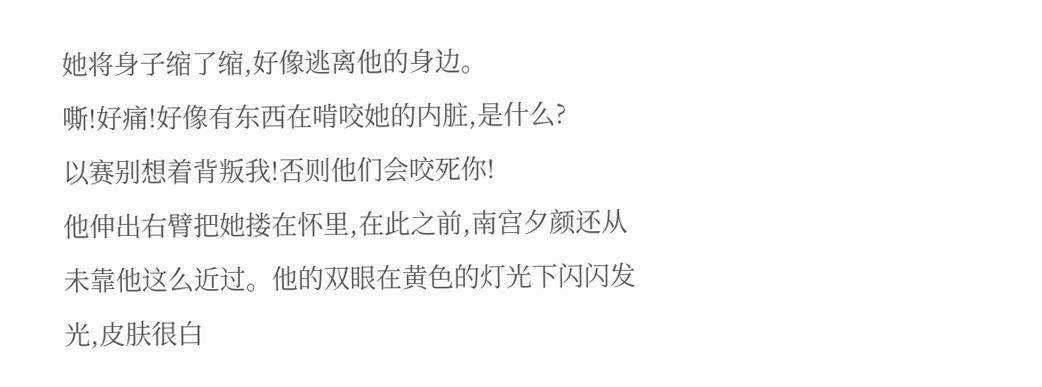她将身子缩了缩,好像逃离他的身边。
嘶!好痛!好像有东西在啃咬她的内脏,是什么?
以赛别想着背叛我!否则他们会咬死你!
他伸出右臂把她搂在怀里,在此之前,南宫夕颜还从未靠他这么近过。他的双眼在黄色的灯光下闪闪发光,皮肤很白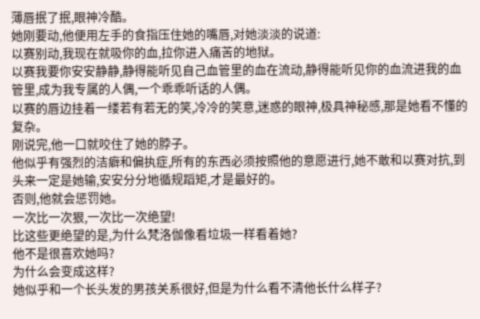薄唇抿了抿,眼神冷酷。
她刚要动,他便用左手的食指压住她的嘴唇,对她淡淡的说道:
以赛别动,我现在就吸你的血,拉你进入痛苦的地狱。
以赛我要你安安静静,静得能听见自己血管里的血在流动,静得能听见你的血流进我的血管里,成为我专属的人偶,一个乖乖听话的人偶。
以赛的唇边挂着一缕若有若无的笑,冷冷的笑意,迷惑的眼神,极具神秘感,那是她看不懂的复杂。
刚说完,他一口就咬住了她的脖子。
他似乎有强烈的洁癖和偏执症,所有的东西必须按照他的意愿进行,她不敢和以赛对抗,到头来一定是她输,安安分分地循规蹈矩,才是最好的。
否则,他就会惩罚她。
一次比一次狠,一次比一次绝望!
比这些更绝望的是,为什么梵洛伽像看垃圾一样看着她?
他不是很喜欢她吗?
为什么会变成这样?
她似乎和一个长头发的男孩关系很好,但是为什么看不清他长什么样子?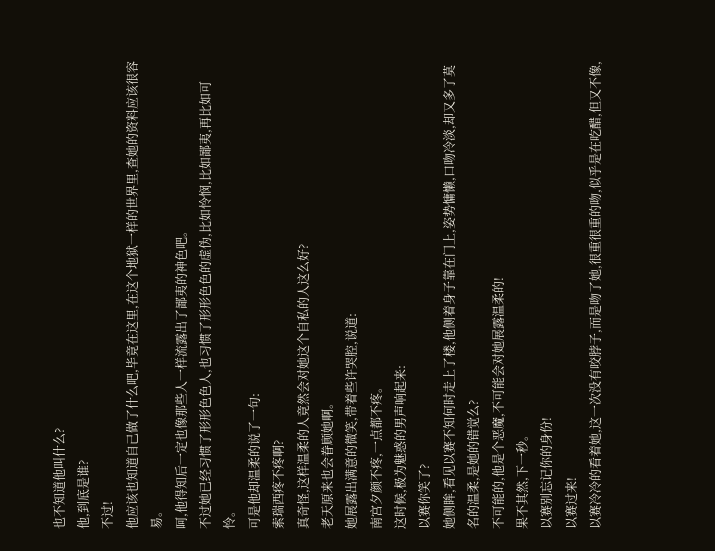也不知道他叫什么?
他,到底是谁?
不过!
他应该也知道自己做了什么吧,毕竟在这里,在这个地狱一样的世界里,查她的资料应该很容易。
呵,他得知后一定也像那些人一样流露出了鄙夷的神色吧。
不过她已经习惯了形形色色人,也习惯了形形色色的虚伪,比如怜悯,比如鄙夷,再比如可怜。
可是他却温柔的说了一句:
索瑞西疼不疼啊?
真奇怪,这样温柔的人竟然会对她这个自私的人这么好?
老天原来也会眷顾她啊。
她展露出满意的微笑,带着些许哭腔,说道:
南宫夕颜不疼,一点都不疼。
这时候,极为魅惑的男声响起来:
以赛你笑了?
她侧眸,看见以赛不知何时走上了楼,他侧着身子靠在门上,姿势慵懒,口吻冷淡,却又多了莫名的温柔,是她的错觉么?
不可能的,他是个恶魔,不可能会对她展露温柔的!
果不其然,下一秒。
以赛别忘记你的身份!
以赛过来!
以赛冷冷的看着她,这一次没有咬脖子,而是吻了她,很重很重的吻,似乎是在吃醋,但又不像,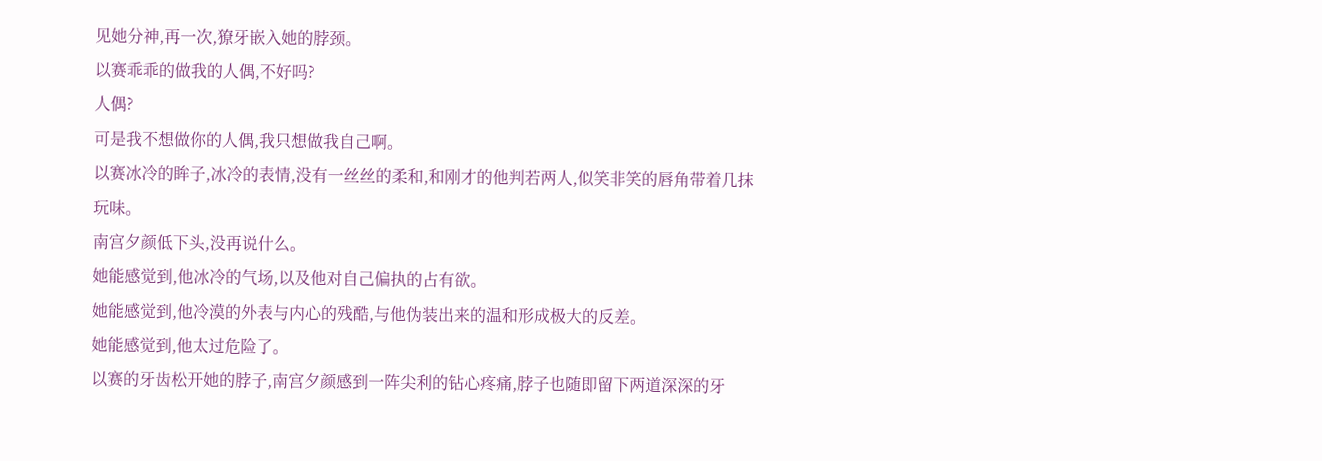见她分神,再一次,獠牙嵌入她的脖颈。
以赛乖乖的做我的人偶,不好吗?
人偶?
可是我不想做你的人偶,我只想做我自己啊。
以赛冰冷的眸子,冰冷的表情,没有一丝丝的柔和,和刚才的他判若两人,似笑非笑的唇角带着几抹玩味。
南宫夕颜低下头,没再说什么。
她能感觉到,他冰冷的气场,以及他对自己偏执的占有欲。
她能感觉到,他冷漠的外表与内心的残酷,与他伪装出来的温和形成极大的反差。
她能感觉到,他太过危险了。
以赛的牙齿松开她的脖子,南宫夕颜感到一阵尖利的钻心疼痛,脖子也随即留下两道深深的牙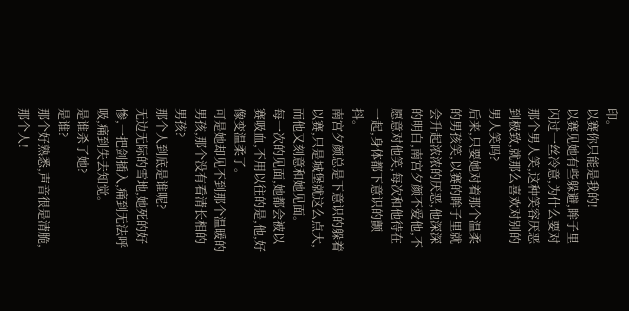印。
以赛你只能是我的!
以赛见她有些躲避,眸子里闪过一丝冷意,为什么要对那个男人笑,这种笑容厌恶到极致,就那么喜欢对别的男人笑吗?
后来,只要她对着那个温柔的男孩笑,以赛的眸子里就会升起浓浓的厌恶,他深深的明白,南宫夕颜不爱他,不愿意对他笑,每次和他待在一起,身体都下意识的颤抖。
南宫夕颜总是下意识的躲着以赛,只是城堡就这么点大,而他又刻意和她见面。
每一次的见面,她都会被以赛吸血,不用以往的是,他,好像变温柔了。
可是她却见不到那个温暖的男孩,那个没有看清长相的男孩?
那个人到底是谁呢?
无边无际的雪地,她死的好惨,一把剑插入,痛到无法呼吸,痛到失去知觉。
是谁杀了她?
是谁?
那个好熟悉,声音很是清脆,那个人!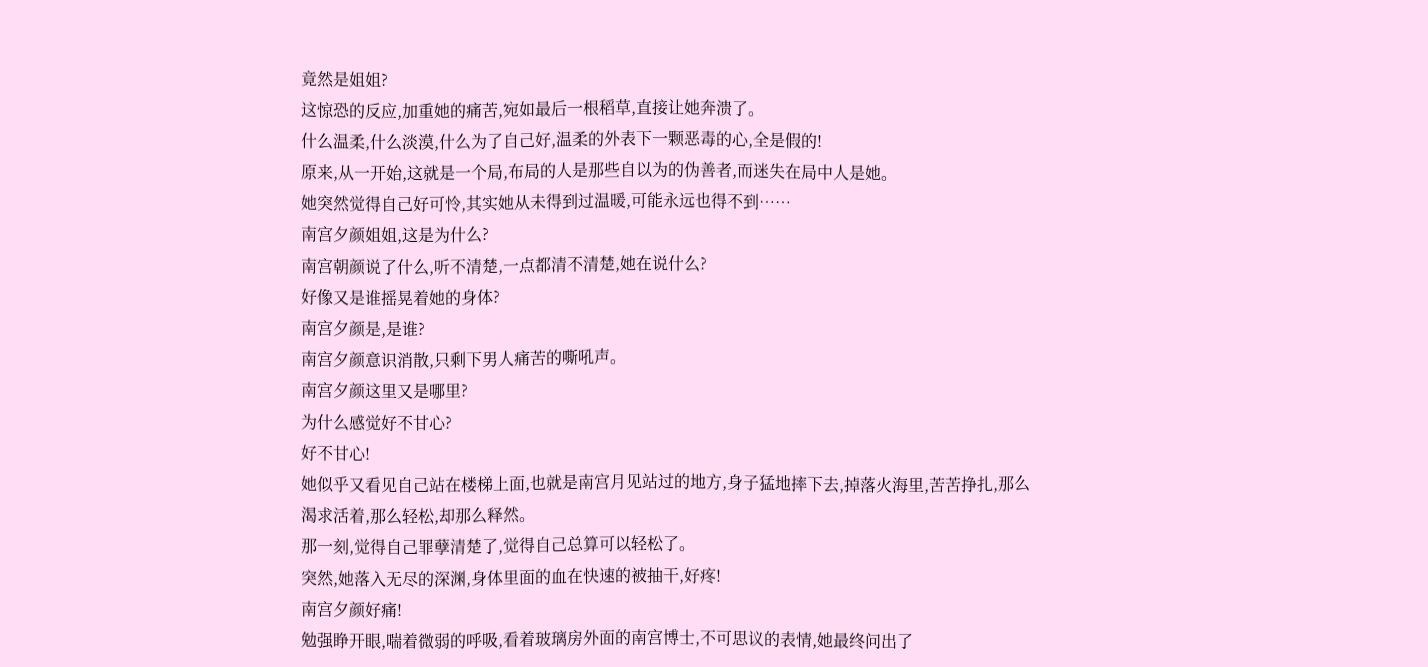竟然是姐姐?
这惊恐的反应,加重她的痛苦,宛如最后一根稻草,直接让她奔溃了。
什么温柔,什么淡漠,什么为了自己好,温柔的外表下一颗恶毒的心,全是假的!
原来,从一开始,这就是一个局,布局的人是那些自以为的伪善者,而迷失在局中人是她。
她突然觉得自己好可怜,其实她从未得到过温暖,可能永远也得不到……
南宫夕颜姐姐,这是为什么?
南宫朝颜说了什么,听不清楚,一点都清不清楚,她在说什么?
好像又是谁摇晃着她的身体?
南宫夕颜是,是谁?
南宫夕颜意识消散,只剩下男人痛苦的嘶吼声。
南宫夕颜这里又是哪里?
为什么感觉好不甘心?
好不甘心!
她似乎又看见自己站在楼梯上面,也就是南宫月见站过的地方,身子猛地摔下去,掉落火海里,苦苦挣扎,那么渴求活着,那么轻松,却那么释然。
那一刻,觉得自己罪孽清楚了,觉得自己总算可以轻松了。
突然,她落入无尽的深渊,身体里面的血在快速的被抽干,好疼!
南宫夕颜好痛!
勉强睁开眼,喘着微弱的呼吸,看着玻璃房外面的南宫博士,不可思议的表情,她最终问出了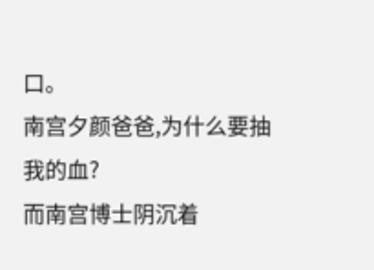口。
南宫夕颜爸爸,为什么要抽我的血?
而南宫博士阴沉着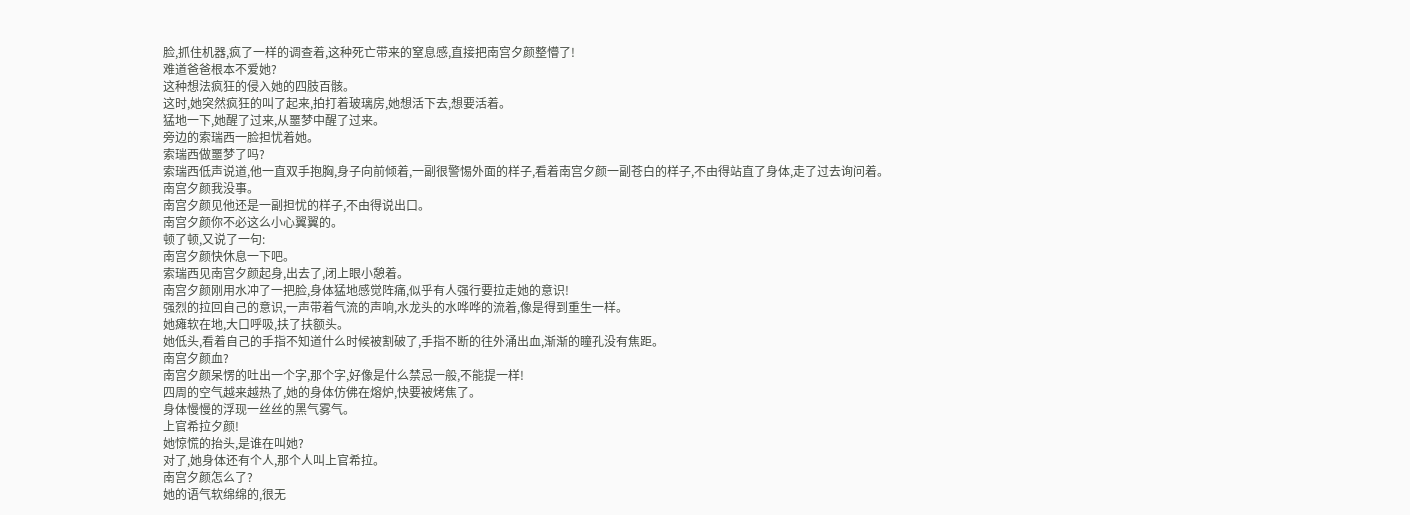脸,抓住机器,疯了一样的调查着,这种死亡带来的窒息感,直接把南宫夕颜整懵了!
难道爸爸根本不爱她?
这种想法疯狂的侵入她的四肢百骸。
这时,她突然疯狂的叫了起来,拍打着玻璃房,她想活下去,想要活着。
猛地一下,她醒了过来,从噩梦中醒了过来。
旁边的索瑞西一脸担忧着她。
索瑞西做噩梦了吗?
索瑞西低声说道,他一直双手抱胸,身子向前倾着,一副很警惕外面的样子,看着南宫夕颜一副苍白的样子,不由得站直了身体,走了过去询问着。
南宫夕颜我没事。
南宫夕颜见他还是一副担忧的样子,不由得说出口。
南宫夕颜你不必这么小心翼翼的。
顿了顿,又说了一句:
南宫夕颜快休息一下吧。
索瑞西见南宫夕颜起身,出去了,闭上眼小憩着。
南宫夕颜刚用水冲了一把脸,身体猛地感觉阵痛,似乎有人强行要拉走她的意识!
强烈的拉回自己的意识,一声带着气流的声响,水龙头的水哗哗的流着,像是得到重生一样。
她瘫软在地,大口呼吸,扶了扶额头。
她低头,看着自己的手指不知道什么时候被割破了,手指不断的往外涌出血,渐渐的瞳孔没有焦距。
南宫夕颜血?
南宫夕颜呆愣的吐出一个字,那个字,好像是什么禁忌一般,不能提一样!
四周的空气越来越热了,她的身体仿佛在熔炉,快要被烤焦了。
身体慢慢的浮现一丝丝的黑气雾气。
上官希拉夕颜!
她惊慌的抬头,是谁在叫她?
对了,她身体还有个人,那个人叫上官希拉。
南宫夕颜怎么了?
她的语气软绵绵的,很无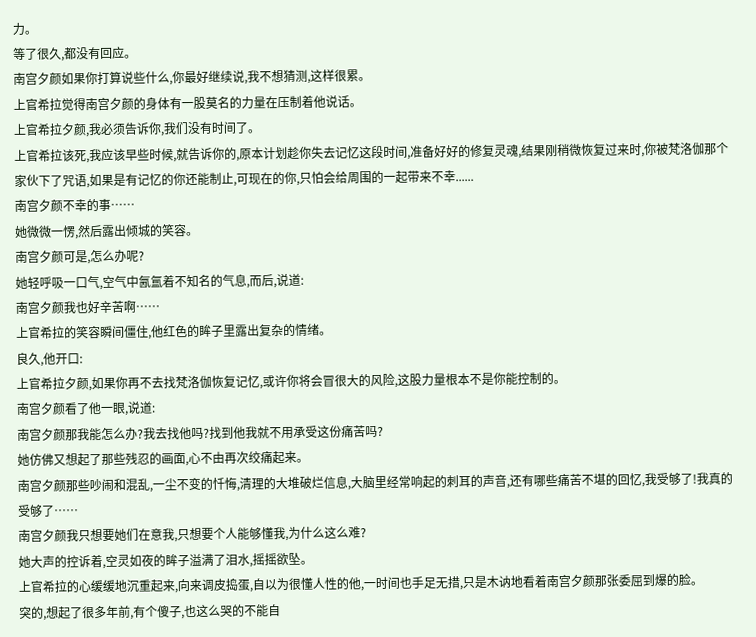力。
等了很久,都没有回应。
南宫夕颜如果你打算说些什么,你最好继续说,我不想猜测,这样很累。
上官希拉觉得南宫夕颜的身体有一股莫名的力量在压制着他说话。
上官希拉夕颜,我必须告诉你,我们没有时间了。
上官希拉该死,我应该早些时候,就告诉你的,原本计划趁你失去记忆这段时间,准备好好的修复灵魂,结果刚稍微恢复过来时,你被梵洛伽那个家伙下了咒语,如果是有记忆的你还能制止,可现在的你,只怕会给周围的一起带来不幸......
南宫夕颜不幸的事……
她微微一愣,然后露出倾城的笑容。
南宫夕颜可是,怎么办呢?
她轻呼吸一口气,空气中氤氲着不知名的气息,而后,说道:
南宫夕颜我也好辛苦啊……
上官希拉的笑容瞬间僵住,他红色的眸子里露出复杂的情绪。
良久,他开口:
上官希拉夕颜,如果你再不去找梵洛伽恢复记忆,或许你将会冒很大的风险,这股力量根本不是你能控制的。
南宫夕颜看了他一眼,说道:
南宫夕颜那我能怎么办?我去找他吗?找到他我就不用承受这份痛苦吗?
她仿佛又想起了那些残忍的画面,心不由再次绞痛起来。
南宫夕颜那些吵闹和混乱,一尘不变的忏悔,清理的大堆破烂信息,大脑里经常响起的刺耳的声音,还有哪些痛苦不堪的回忆,我受够了!我真的受够了……
南宫夕颜我只想要她们在意我,只想要个人能够懂我,为什么这么难?
她大声的控诉着,空灵如夜的眸子溢满了泪水,摇摇欲坠。
上官希拉的心缓缓地沉重起来,向来调皮捣蛋,自以为很懂人性的他,一时间也手足无措,只是木讷地看着南宫夕颜那张委屈到爆的脸。
突的,想起了很多年前,有个傻子,也这么哭的不能自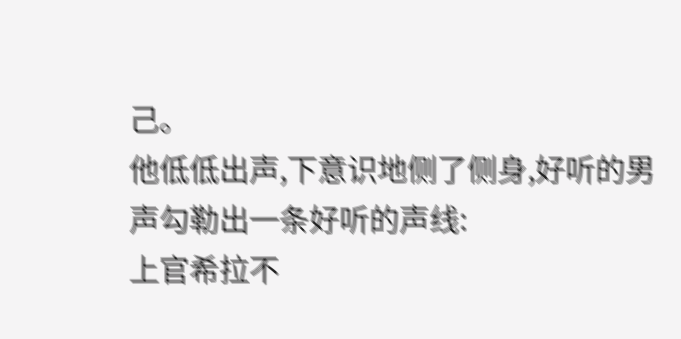己。
他低低出声,下意识地侧了侧身,好听的男声勾勒出一条好听的声线:
上官希拉不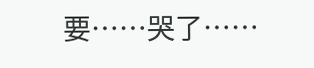要……哭了……